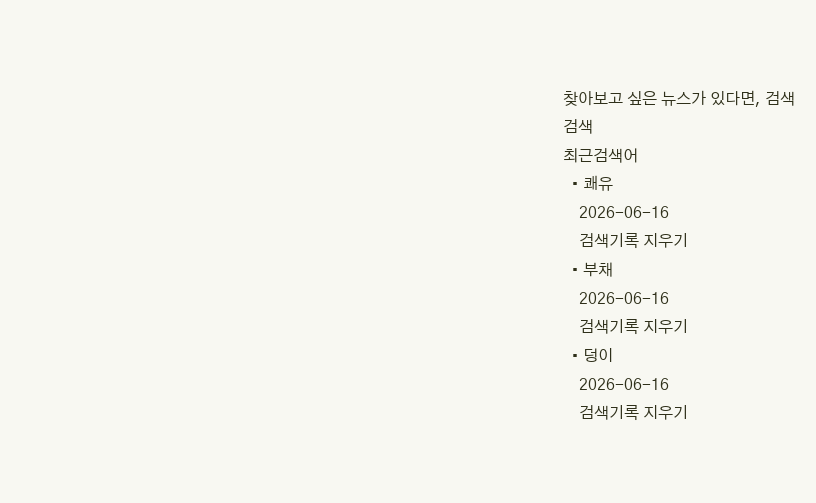찾아보고 싶은 뉴스가 있다면, 검색
검색
최근검색어
  • 쾌유
    2026-06-16
    검색기록 지우기
  • 부채
    2026-06-16
    검색기록 지우기
  • 덩이
    2026-06-16
    검색기록 지우기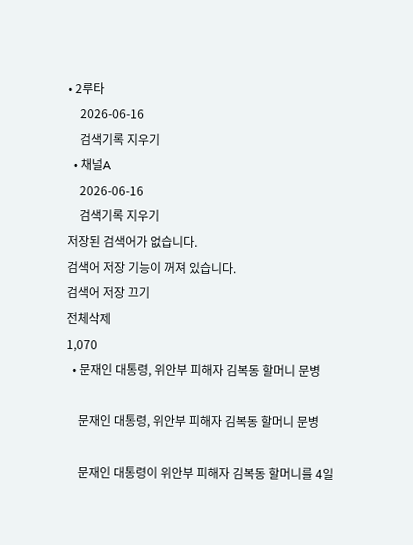• 2루타
    2026-06-16
    검색기록 지우기
  • 채널A
    2026-06-16
    검색기록 지우기
저장된 검색어가 없습니다.
검색어 저장 기능이 꺼져 있습니다.
검색어 저장 끄기
전체삭제
1,070
  • 문재인 대통령, 위안부 피해자 김복동 할머니 문병

    문재인 대통령, 위안부 피해자 김복동 할머니 문병

    문재인 대통령이 위안부 피해자 김복동 할머니를 4일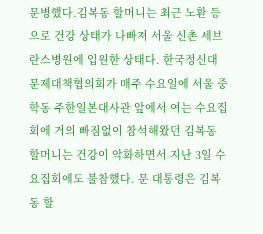문병했다.김복동 할머니는 최근 노환 등으로 건강 상태가 나빠져 서울 신촌 세브란스병원에 입원한 상태다. 한국정신대문제대책협의회가 매주 수요일에 서울 중학동 주한일본대사관 앞에서 여는 수요집회에 거의 빠짐없이 참석해왔던 김복동 할머니는 건강이 악화하면서 지난 3일 수요집회에도 불참했다. 문 대통령은 김복동 할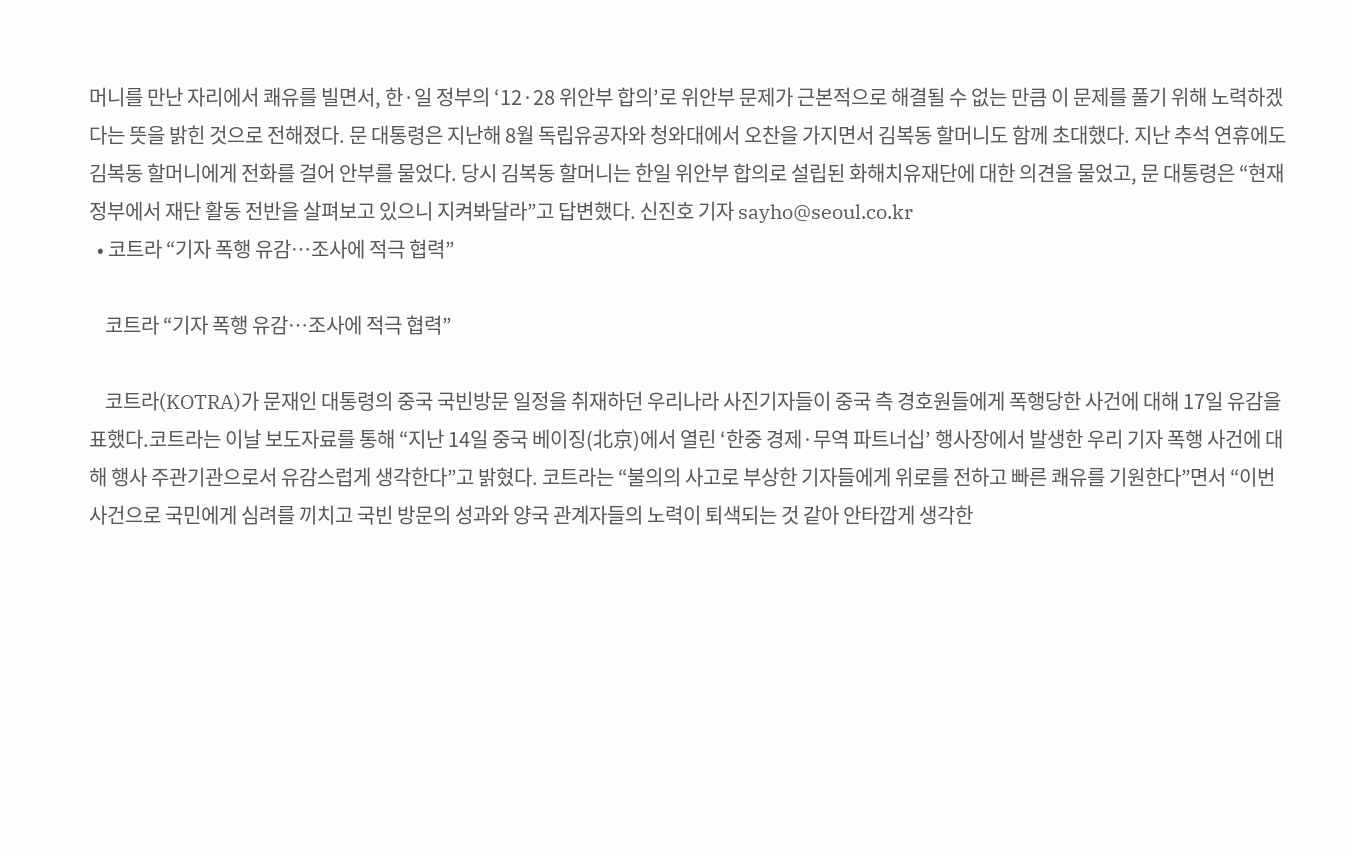머니를 만난 자리에서 쾌유를 빌면서, 한·일 정부의 ‘12·28 위안부 합의’로 위안부 문제가 근본적으로 해결될 수 없는 만큼 이 문제를 풀기 위해 노력하겠다는 뜻을 밝힌 것으로 전해졌다. 문 대통령은 지난해 8월 독립유공자와 청와대에서 오찬을 가지면서 김복동 할머니도 함께 초대했다. 지난 추석 연휴에도 김복동 할머니에게 전화를 걸어 안부를 물었다. 당시 김복동 할머니는 한일 위안부 합의로 설립된 화해치유재단에 대한 의견을 물었고, 문 대통령은 “현재 정부에서 재단 활동 전반을 살펴보고 있으니 지켜봐달라”고 답변했다. 신진호 기자 sayho@seoul.co.kr
  • 코트라 “기자 폭행 유감…조사에 적극 협력”

    코트라 “기자 폭행 유감…조사에 적극 협력”

    코트라(KOTRA)가 문재인 대통령의 중국 국빈방문 일정을 취재하던 우리나라 사진기자들이 중국 측 경호원들에게 폭행당한 사건에 대해 17일 유감을 표했다.코트라는 이날 보도자료를 통해 “지난 14일 중국 베이징(北京)에서 열린 ‘한중 경제·무역 파트너십’ 행사장에서 발생한 우리 기자 폭행 사건에 대해 행사 주관기관으로서 유감스럽게 생각한다”고 밝혔다. 코트라는 “불의의 사고로 부상한 기자들에게 위로를 전하고 빠른 쾌유를 기원한다”면서 “이번 사건으로 국민에게 심려를 끼치고 국빈 방문의 성과와 양국 관계자들의 노력이 퇴색되는 것 같아 안타깝게 생각한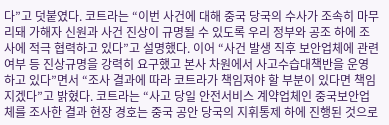다”고 덧붙였다. 코트라는 “이번 사건에 대해 중국 당국의 수사가 조속히 마무리돼 가해자 신원과 사건 진상이 규명될 수 있도록 우리 정부와 공조 하에 조사에 적극 협력하고 있다”고 설명했다. 이어 “사건 발생 직후 보안업체에 관련 여부 등 진상규명을 강력히 요구했고 본사 차원에서 사고수습대책반을 운영하고 있다”면서 “조사 결과에 따라 코트라가 책임져야 할 부분이 있다면 책임지겠다”고 밝혔다. 코트라는 “사고 당일 안전서비스 계약업체인 중국보안업체를 조사한 결과 현장 경호는 중국 공안 당국의 지휘통제 하에 진행된 것으로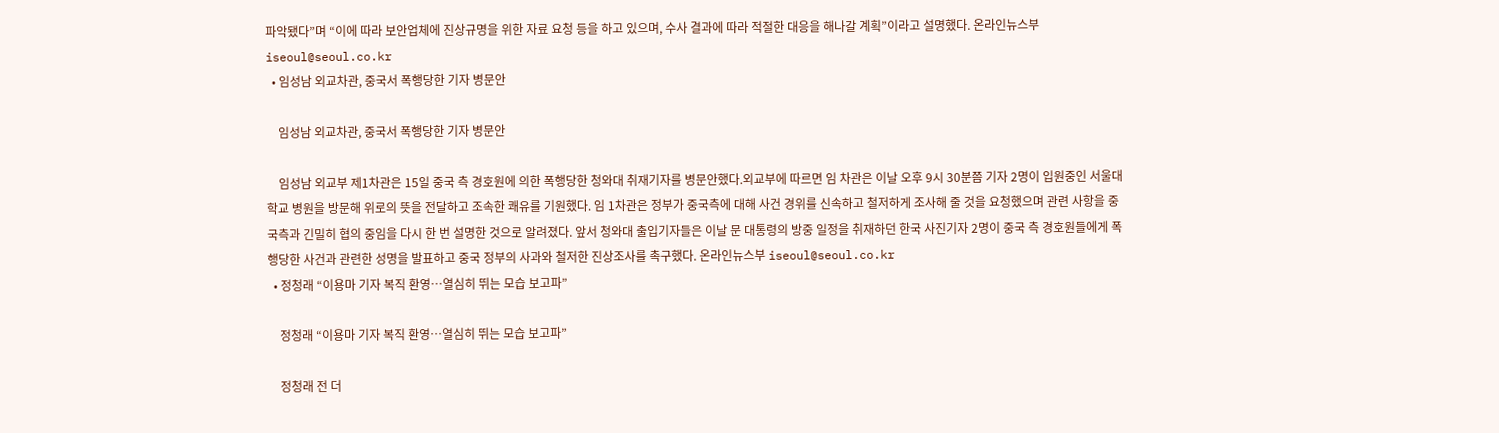파악됐다”며 “이에 따라 보안업체에 진상규명을 위한 자료 요청 등을 하고 있으며, 수사 결과에 따라 적절한 대응을 해나갈 계획”이라고 설명했다. 온라인뉴스부 iseoul@seoul.co.kr
  • 임성남 외교차관, 중국서 폭행당한 기자 병문안

    임성남 외교차관, 중국서 폭행당한 기자 병문안

    임성남 외교부 제1차관은 15일 중국 측 경호원에 의한 폭행당한 청와대 취재기자를 병문안했다.외교부에 따르면 임 차관은 이날 오후 9시 30분쯤 기자 2명이 입원중인 서울대학교 병원을 방문해 위로의 뜻을 전달하고 조속한 쾌유를 기원했다. 임 1차관은 정부가 중국측에 대해 사건 경위를 신속하고 철저하게 조사해 줄 것을 요청했으며 관련 사항을 중국측과 긴밀히 협의 중임을 다시 한 번 설명한 것으로 알려졌다. 앞서 청와대 출입기자들은 이날 문 대통령의 방중 일정을 취재하던 한국 사진기자 2명이 중국 측 경호원들에게 폭행당한 사건과 관련한 성명을 발표하고 중국 정부의 사과와 철저한 진상조사를 촉구했다. 온라인뉴스부 iseoul@seoul.co.kr
  • 정청래 “이용마 기자 복직 환영…열심히 뛰는 모습 보고파”

    정청래 “이용마 기자 복직 환영…열심히 뛰는 모습 보고파”

    정청래 전 더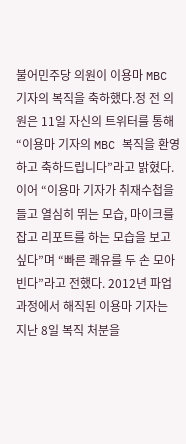불어민주당 의원이 이용마 MBC 기자의 복직을 축하했다.정 전 의원은 11일 자신의 트위터를 통해 “이용마 기자의 MBC 복직을 환영하고 축하드립니다”라고 밝혔다. 이어 “이용마 기자가 취재수첩을 들고 열심히 뛰는 모습, 마이크를 잡고 리포트를 하는 모습을 보고 싶다”며 “빠른 쾌유를 두 손 모아 빈다”라고 전했다. 2012년 파업 과정에서 해직된 이용마 기자는 지난 8일 복직 처분을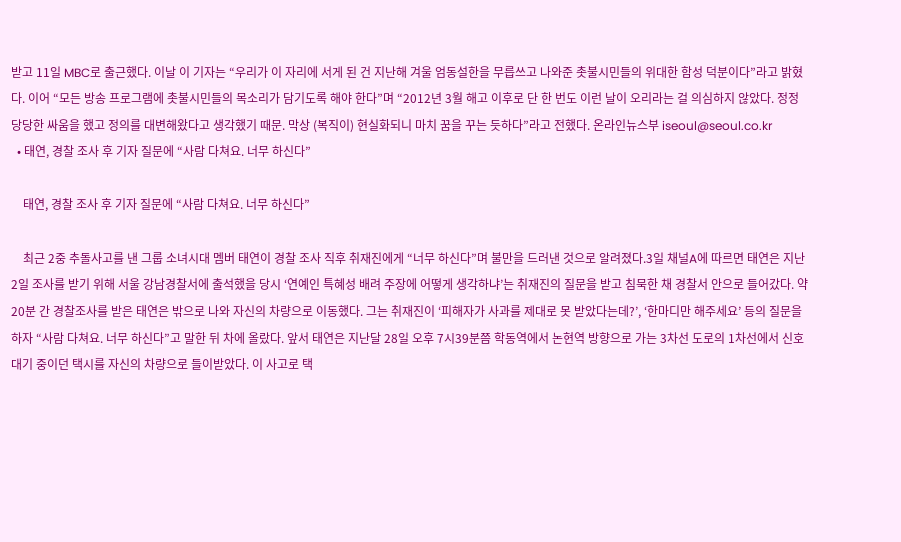받고 11일 MBC로 출근했다. 이날 이 기자는 “우리가 이 자리에 서게 된 건 지난해 겨울 엄동설한을 무릅쓰고 나와준 촛불시민들의 위대한 함성 덕분이다”라고 밝혔다. 이어 “모든 방송 프로그램에 촛불시민들의 목소리가 담기도록 해야 한다”며 “2012년 3월 해고 이후로 단 한 번도 이런 날이 오리라는 걸 의심하지 않았다. 정정당당한 싸움을 했고 정의를 대변해왔다고 생각했기 때문. 막상 (복직이) 현실화되니 마치 꿈을 꾸는 듯하다”라고 전했다. 온라인뉴스부 iseoul@seoul.co.kr
  • 태연, 경찰 조사 후 기자 질문에 “사람 다쳐요. 너무 하신다”

    태연, 경찰 조사 후 기자 질문에 “사람 다쳐요. 너무 하신다”

    최근 2중 추돌사고를 낸 그룹 소녀시대 멤버 태연이 경찰 조사 직후 취재진에게 “너무 하신다”며 불만을 드러낸 것으로 알려졌다.3일 채널A에 따르면 태연은 지난 2일 조사를 받기 위해 서울 강남경찰서에 출석했을 당시 ‘연예인 특혜성 배려 주장에 어떻게 생각하냐’는 취재진의 질문을 받고 침묵한 채 경찰서 안으로 들어갔다. 약 20분 간 경찰조사를 받은 태연은 밖으로 나와 자신의 차량으로 이동했다. 그는 취재진이 ‘피해자가 사과를 제대로 못 받았다는데?’, ‘한마디만 해주세요’ 등의 질문을 하자 “사람 다쳐요. 너무 하신다”고 말한 뒤 차에 올랐다. 앞서 태연은 지난달 28일 오후 7시39분쯤 학동역에서 논현역 방향으로 가는 3차선 도로의 1차선에서 신호대기 중이던 택시를 자신의 차량으로 들이받았다. 이 사고로 택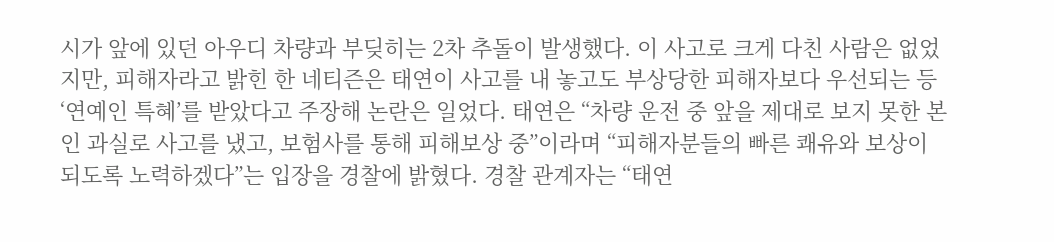시가 앞에 있던 아우디 차량과 부딪히는 2차 추돌이 발생했다. 이 사고로 크게 다친 사람은 없었지만, 피해자라고 밝힌 한 네티즌은 태연이 사고를 내 놓고도 부상당한 피해자보다 우선되는 등 ‘연예인 특혜’를 받았다고 주장해 논란은 일었다. 태연은 “차량 운전 중 앞을 제대로 보지 못한 본인 과실로 사고를 냈고, 보험사를 통해 피해보상 중”이라며 “피해자분들의 빠른 쾌유와 보상이 되도록 노력하겠다”는 입장을 경찰에 밝혔다. 경찰 관계자는 “태연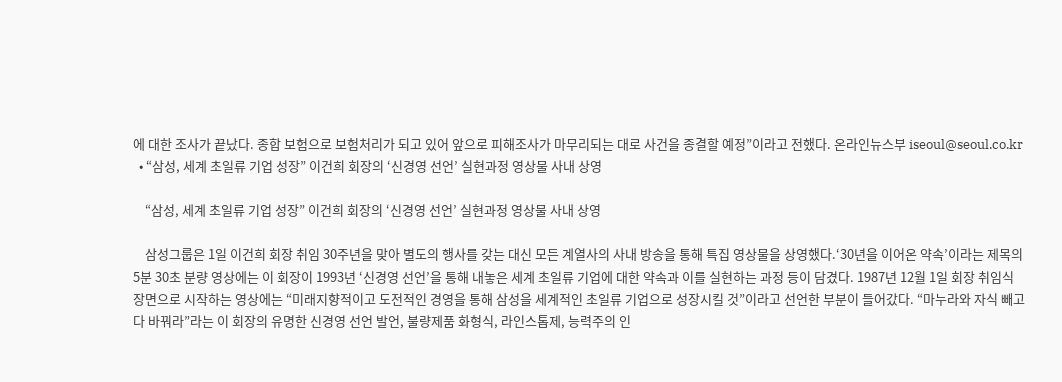에 대한 조사가 끝났다. 종합 보험으로 보험처리가 되고 있어 앞으로 피해조사가 마무리되는 대로 사건을 종결할 예정”이라고 전했다. 온라인뉴스부 iseoul@seoul.co.kr
  • “삼성, 세계 초일류 기업 성장” 이건희 회장의 ‘신경영 선언’ 실현과정 영상물 사내 상영

    “삼성, 세계 초일류 기업 성장” 이건희 회장의 ‘신경영 선언’ 실현과정 영상물 사내 상영

    삼성그룹은 1일 이건희 회장 취임 30주년을 맞아 별도의 행사를 갖는 대신 모든 계열사의 사내 방송을 통해 특집 영상물을 상영했다.‘30년을 이어온 약속’이라는 제목의 5분 30초 분량 영상에는 이 회장이 1993년 ‘신경영 선언’을 통해 내놓은 세계 초일류 기업에 대한 약속과 이를 실현하는 과정 등이 담겼다. 1987년 12월 1일 회장 취임식 장면으로 시작하는 영상에는 “미래지향적이고 도전적인 경영을 통해 삼성을 세계적인 초일류 기업으로 성장시킬 것”이라고 선언한 부분이 들어갔다. “마누라와 자식 빼고 다 바꿔라”라는 이 회장의 유명한 신경영 선언 발언, 불량제품 화형식, 라인스톱제, 능력주의 인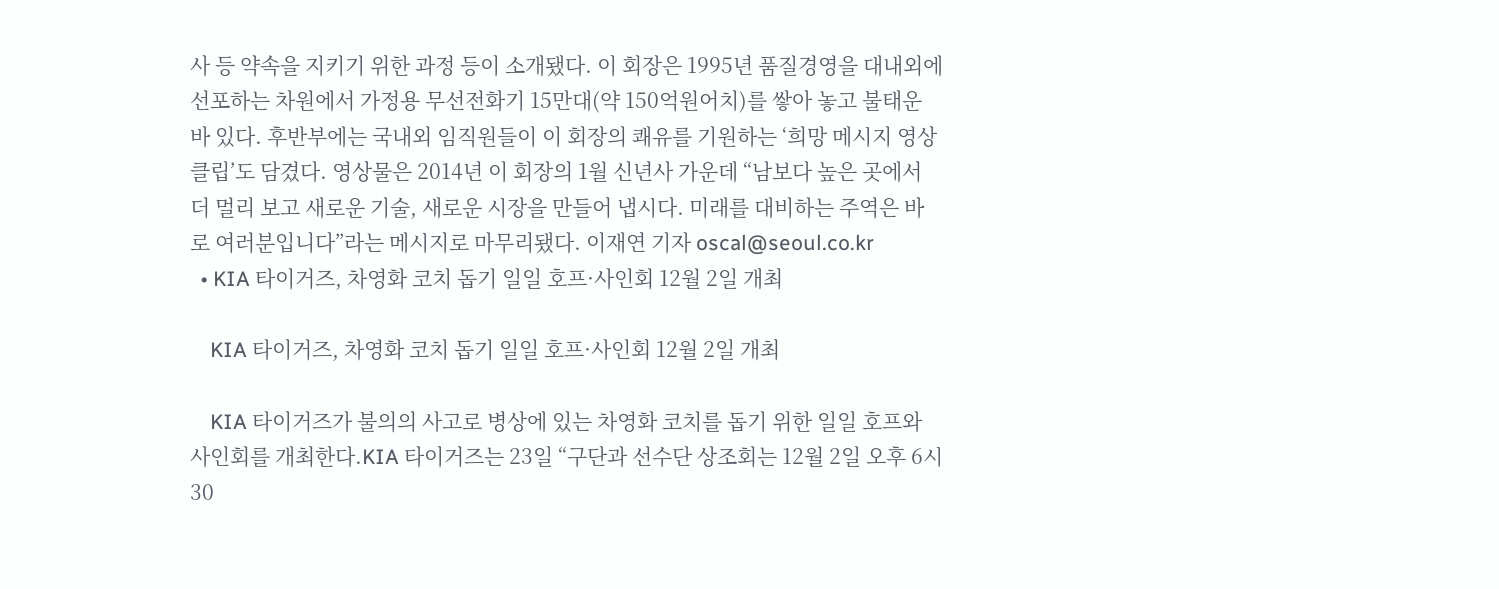사 등 약속을 지키기 위한 과정 등이 소개됐다. 이 회장은 1995년 품질경영을 대내외에 선포하는 차원에서 가정용 무선전화기 15만대(약 150억원어치)를 쌓아 놓고 불태운 바 있다. 후반부에는 국내외 임직원들이 이 회장의 쾌유를 기원하는 ‘희망 메시지 영상클립’도 담겼다. 영상물은 2014년 이 회장의 1월 신년사 가운데 “남보다 높은 곳에서 더 멀리 보고 새로운 기술, 새로운 시장을 만들어 냅시다. 미래를 대비하는 주역은 바로 여러분입니다”라는 메시지로 마무리됐다. 이재연 기자 oscal@seoul.co.kr
  • KIA 타이거즈, 차영화 코치 돕기 일일 호프·사인회 12월 2일 개최

    KIA 타이거즈, 차영화 코치 돕기 일일 호프·사인회 12월 2일 개최

    KIA 타이거즈가 불의의 사고로 병상에 있는 차영화 코치를 돕기 위한 일일 호프와 사인회를 개최한다.KIA 타이거즈는 23일 “구단과 선수단 상조회는 12월 2일 오후 6시 30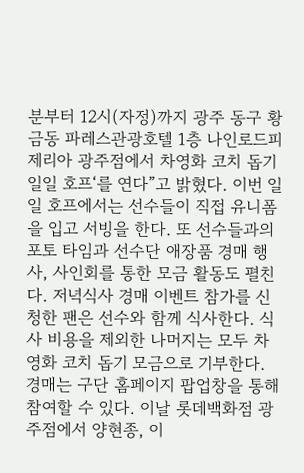분부터 12시(자정)까지 광주 동구 황금동 파레스관광호텔 1층 나인로드피제리아 광주점에서 차영화 코치 돕기 일일 호프‘를 연다”고 밝혔다. 이번 일일 호프에서는 선수들이 직접 유니폼을 입고 서빙을 한다. 또 선수들과의 포토 타임과 선수단 애장품 경매 행사, 사인회를 통한 모금 활동도 펼친다. 저녁식사 경매 이벤트 참가를 신청한 팬은 선수와 함께 식사한다. 식사 비용을 제외한 나머지는 모두 차영화 코치 돕기 모금으로 기부한다. 경매는 구단 홈페이지 팝업창을 통해 참여할 수 있다. 이날 롯데백화점 광주점에서 양현종, 이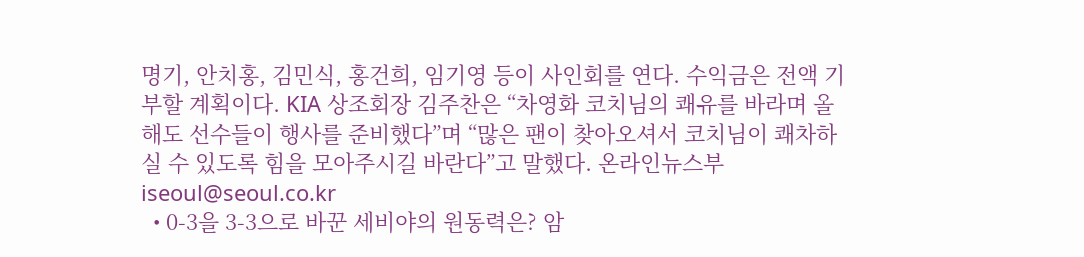명기, 안치홍, 김민식, 홍건희, 임기영 등이 사인회를 연다. 수익금은 전액 기부할 계획이다. KIA 상조회장 김주찬은 “차영화 코치님의 쾌유를 바라며 올해도 선수들이 행사를 준비했다”며 “많은 팬이 찾아오셔서 코치님이 쾌차하실 수 있도록 힘을 모아주시길 바란다”고 말했다. 온라인뉴스부 iseoul@seoul.co.kr
  • 0-3을 3-3으로 바꾼 세비야의 원동력은? 암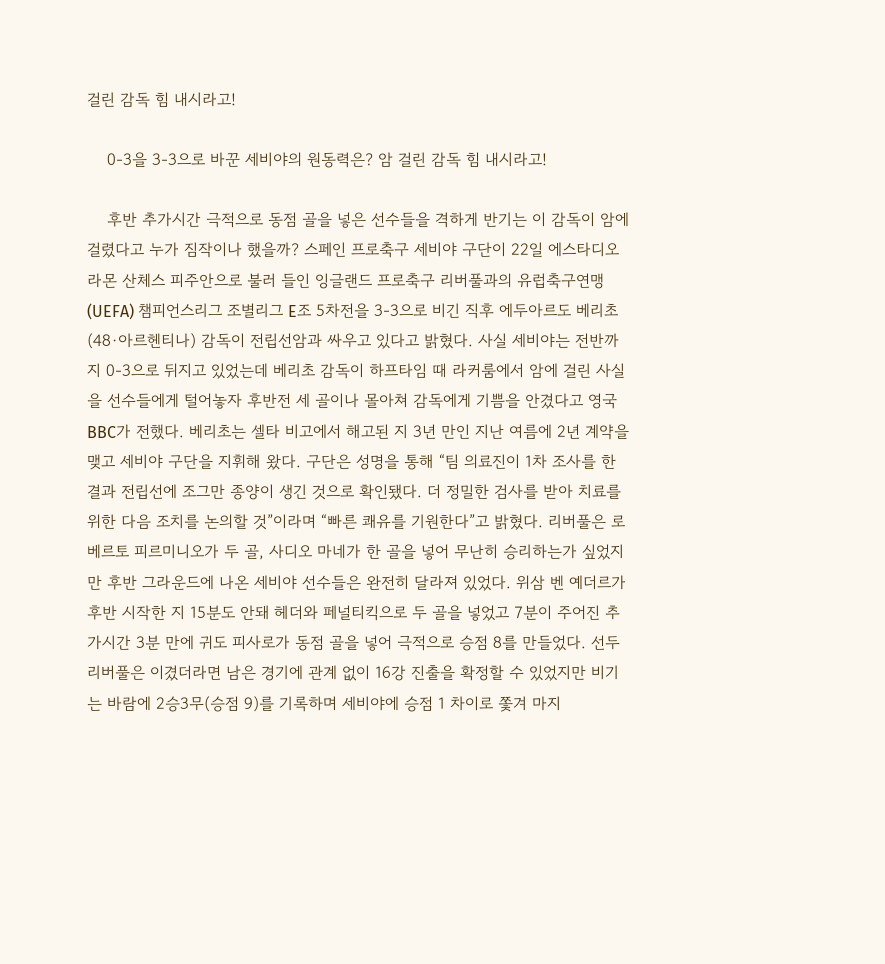걸린 감독 힘 내시라고!

    0-3을 3-3으로 바꾼 세비야의 원동력은? 암 걸린 감독 힘 내시라고!

    후반 추가시간 극적으로 동점 골을 넣은 선수들을 격하게 반기는 이 감독이 암에 걸렸다고 누가 짐작이나 했을까? 스페인 프로축구 세비야 구단이 22일 에스타디오 라몬 산체스 피주안으로 불러 들인 잉글랜드 프로축구 리버풀과의 유럽축구연맹(UEFA) 챔피언스리그 조별리그 E조 5차전을 3-3으로 비긴 직후 에두아르도 베리초(48·아르헨티나) 감독이 전립선암과 싸우고 있다고 밝혔다. 사실 세비야는 전반까지 0-3으로 뒤지고 있었는데 베리초 감독이 하프타임 때 라커룸에서 암에 걸린 사실을 선수들에게 털어놓자 후반전 세 골이나 몰아쳐 감독에게 기쁨을 안겼다고 영국 BBC가 전했다. 베리초는 셀타 비고에서 해고된 지 3년 만인 지난 여름에 2년 계약을 맺고 세비야 구단을 지휘해 왔다. 구단은 성명을 통해 “팀 의료진이 1차 조사를 한 결과 전립선에 조그만 종양이 생긴 것으로 확인됐다. 더 정밀한 검사를 받아 치료를 위한 다음 조치를 논의할 것”이라며 “빠른 쾌유를 기원한다”고 밝혔다. 리버풀은 로베르토 피르미니오가 두 골, 사디오 마네가 한 골을 넣어 무난히 승리하는가 싶었지만 후반 그라운드에 나온 세비야 선수들은 완전히 달라져 있었다. 위삼 벤 예더르가 후반 시작한 지 15분도 안돼 헤더와 페널티킥으로 두 골을 넣었고 7분이 주어진 추가시간 3분 만에 귀도 피사로가 동점 골을 넣어 극적으로 승점 8를 만들었다. 선두 리버풀은 이겼더라면 남은 경기에 관계 없이 16강 진출을 확정할 수 있었지만 비기는 바람에 2승3무(승점 9)를 기록하며 세비야에 승점 1 차이로 쫓겨 마지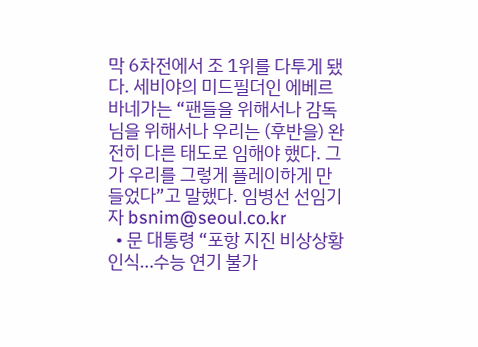막 6차전에서 조 1위를 다투게 됐다. 세비야의 미드필더인 에베르 바네가는 “팬들을 위해서나 감독님을 위해서나 우리는 (후반을) 완전히 다른 태도로 임해야 했다. 그가 우리를 그렇게 플레이하게 만들었다”고 말했다. 임병선 선임기자 bsnim@seoul.co.kr
  • 문 대통령 “포항 지진 비상상황 인식…수능 연기 불가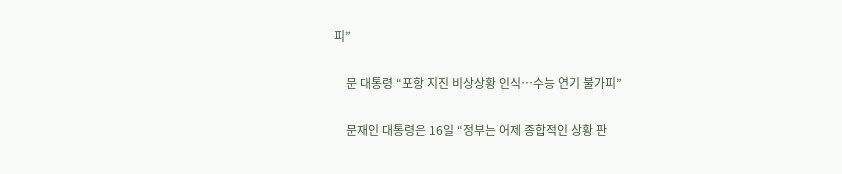피”

    문 대통령 “포항 지진 비상상황 인식…수능 연기 불가피”

    문재인 대통령은 16일 “정부는 어제 종합적인 상황 판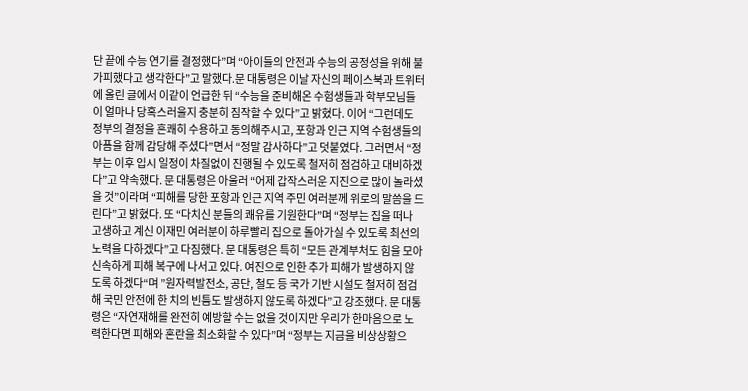단 끝에 수능 연기를 결정했다”며 “아이들의 안전과 수능의 공정성을 위해 불가피했다고 생각한다”고 말했다.문 대통령은 이날 자신의 페이스북과 트위터에 올린 글에서 이같이 언급한 뒤 “수능을 준비해온 수험생들과 학부모님들이 얼마나 당혹스러울지 충분히 짐작할 수 있다”고 밝혔다. 이어 “그런데도 정부의 결정을 흔쾌히 수용하고 동의해주시고, 포항과 인근 지역 수험생들의 아픔을 함께 감당해 주셨다”면서 “정말 감사하다”고 덧붙였다. 그러면서 “정부는 이후 입시 일정이 차질없이 진행될 수 있도록 철저히 점검하고 대비하겠다”고 약속했다. 문 대통령은 아울러 “어제 갑작스러운 지진으로 많이 놀라셨을 것”이라며 “피해를 당한 포항과 인근 지역 주민 여러분께 위로의 말씀을 드린다”고 밝혔다. 또 “다치신 분들의 쾌유를 기원한다”며 “정부는 집을 떠나 고생하고 계신 이재민 여러분이 하루빨리 집으로 돌아가실 수 있도록 최선의 노력을 다하겠다”고 다짐했다. 문 대통령은 특히 “모든 관계부처도 힘을 모아 신속하게 피해 복구에 나서고 있다. 여진으로 인한 추가 피해가 발생하지 않도록 하겠다“며 ”원자력발전소, 공단, 철도 등 국가 기반 시설도 철저히 점검해 국민 안전에 한 치의 빈틈도 발생하지 않도록 하겠다”고 강조했다. 문 대통령은 “자연재해를 완전히 예방할 수는 없을 것이지만 우리가 한마음으로 노력한다면 피해와 혼란을 최소화할 수 있다”며 “정부는 지금을 비상상황으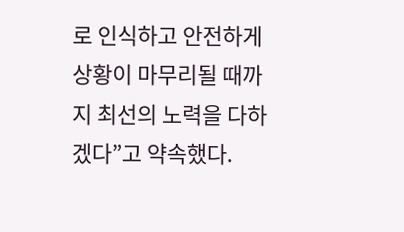로 인식하고 안전하게 상황이 마무리될 때까지 최선의 노력을 다하겠다”고 약속했다.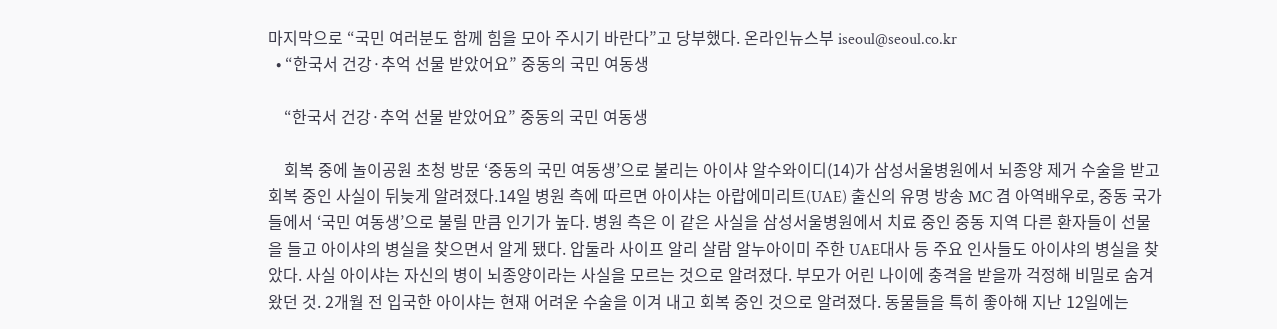마지막으로 “국민 여러분도 함께 힘을 모아 주시기 바란다”고 당부했다. 온라인뉴스부 iseoul@seoul.co.kr
  • “한국서 건강·추억 선물 받았어요” 중동의 국민 여동생

    “한국서 건강·추억 선물 받았어요” 중동의 국민 여동생

    회복 중에 놀이공원 초청 방문 ‘중동의 국민 여동생’으로 불리는 아이샤 알수와이디(14)가 삼성서울병원에서 뇌종양 제거 수술을 받고 회복 중인 사실이 뒤늦게 알려졌다.14일 병원 측에 따르면 아이샤는 아랍에미리트(UAE) 출신의 유명 방송 MC 겸 아역배우로, 중동 국가들에서 ‘국민 여동생’으로 불릴 만큼 인기가 높다. 병원 측은 이 같은 사실을 삼성서울병원에서 치료 중인 중동 지역 다른 환자들이 선물을 들고 아이샤의 병실을 찾으면서 알게 됐다. 압둘라 사이프 알리 살람 알누아이미 주한 UAE대사 등 주요 인사들도 아이샤의 병실을 찾았다. 사실 아이샤는 자신의 병이 뇌종양이라는 사실을 모르는 것으로 알려졌다. 부모가 어린 나이에 충격을 받을까 걱정해 비밀로 숨겨 왔던 것. 2개월 전 입국한 아이샤는 현재 어려운 수술을 이겨 내고 회복 중인 것으로 알려졌다. 동물들을 특히 좋아해 지난 12일에는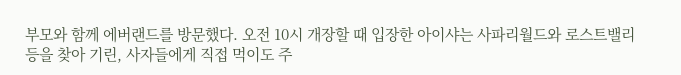부모와 함께 에버랜드를 방문했다. 오전 10시 개장할 때 입장한 아이샤는 사파리월드와 로스트밸리 등을 찾아 기린, 사자들에게 직접 먹이도 주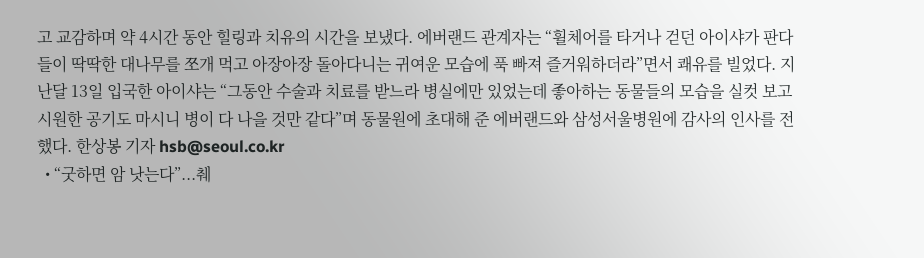고 교감하며 약 4시간 동안 힐링과 치유의 시간을 보냈다. 에버랜드 관계자는 “휠체어를 타거나 걷던 아이샤가 판다들이 딱딱한 대나무를 쪼개 먹고 아장아장 돌아다니는 귀여운 모습에 푹 빠져 즐거워하더라”면서 쾌유를 빌었다. 지난달 13일 입국한 아이샤는 “그동안 수술과 치료를 받느라 병실에만 있었는데 좋아하는 동물들의 모습을 실컷 보고 시원한 공기도 마시니 병이 다 나을 것만 같다”며 동물원에 초대해 준 에버랜드와 삼성서울병원에 감사의 인사를 전했다. 한상봉 기자 hsb@seoul.co.kr
  • “굿하면 암 낫는다”...췌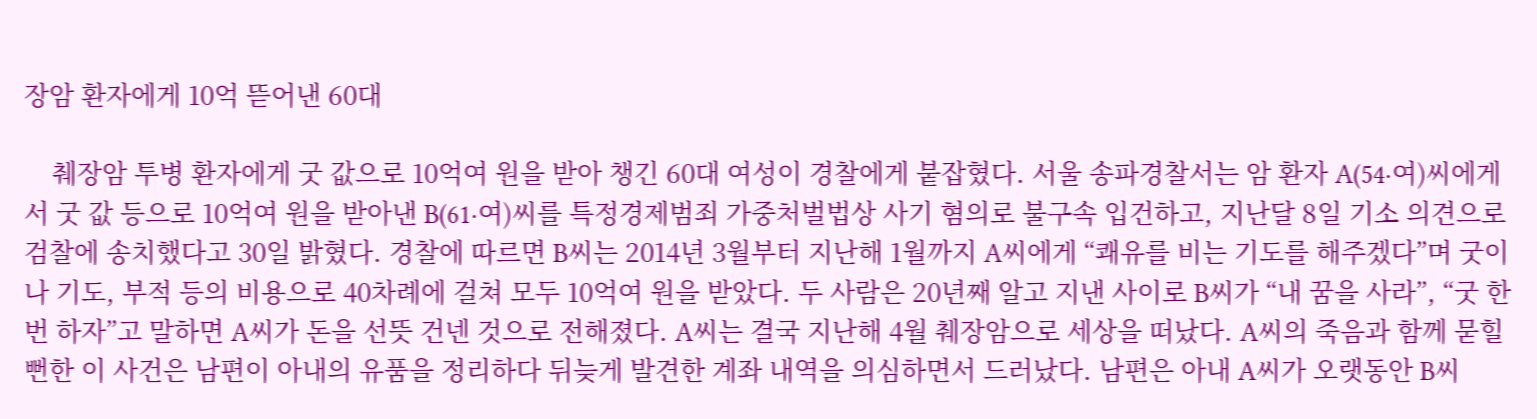장암 환자에게 10억 뜯어낸 60대

    췌장암 투병 환자에게 굿 값으로 10억여 원을 받아 챙긴 60대 여성이 경찰에게 붙잡혔다. 서울 송파경찰서는 암 환자 A(54·여)씨에게서 굿 값 등으로 10억여 원을 받아낸 B(61·여)씨를 특정경제범죄 가중처벌법상 사기 혐의로 불구속 입건하고, 지난달 8일 기소 의견으로 검찰에 송치했다고 30일 밝혔다. 경찰에 따르면 B씨는 2014년 3월부터 지난해 1월까지 A씨에게 “쾌유를 비는 기도를 해주겠다”며 굿이나 기도, 부적 등의 비용으로 40차례에 걸쳐 모두 10억여 원을 받았다. 두 사람은 20년째 알고 지낸 사이로 B씨가 “내 꿈을 사라”, “굿 한번 하자”고 말하면 A씨가 돈을 선뜻 건넨 것으로 전해졌다. A씨는 결국 지난해 4월 췌장암으로 세상을 떠났다. A씨의 죽음과 함께 묻힐뻔한 이 사건은 남편이 아내의 유품을 정리하다 뒤늦게 발견한 계좌 내역을 의심하면서 드러났다. 남편은 아내 A씨가 오랫동안 B씨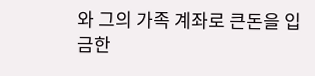와 그의 가족 계좌로 큰돈을 입금한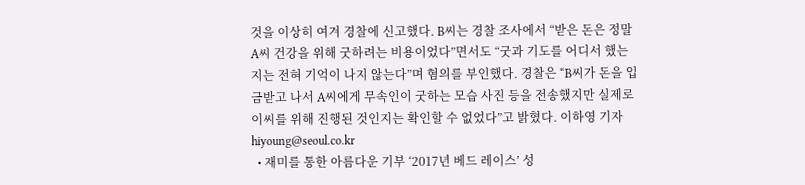것을 이상히 여겨 경찰에 신고했다. B씨는 경찰 조사에서 “받은 돈은 정말 A씨 건강을 위해 굿하려는 비용이었다”면서도 “굿과 기도를 어디서 했는지는 전혀 기억이 나지 않는다”며 혐의를 부인했다. 경찰은 “B씨가 돈을 입금받고 나서 A씨에게 무속인이 굿하는 모습 사진 등을 전송했지만 실제로 이씨를 위해 진행된 것인지는 확인할 수 없었다”고 밝혔다. 이하영 기자 hiyoung@seoul.co.kr
  • 재미를 통한 아름다운 기부 ‘2017년 베드 레이스’ 성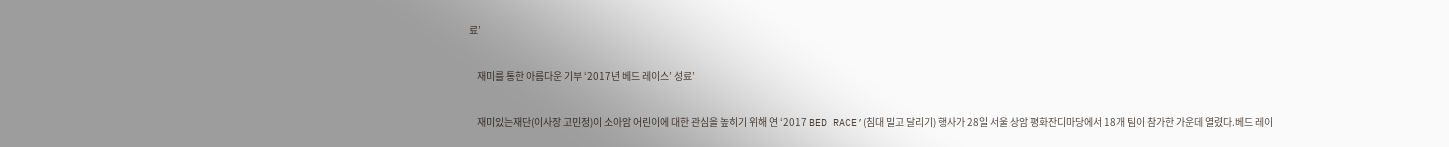료’

    재미를 통한 아름다운 기부 ‘2017년 베드 레이스’ 성료’

    재미있는재단(이사장 고민정)이 소아암 어린이에 대한 관심을 높히기 위해 연 ‘2017 BED RACE’(침대 밀고 달리기) 행사가 28일 서울 상암 평화잔디마당에서 18개 팀이 참가한 가운데 열렸다.베드 레이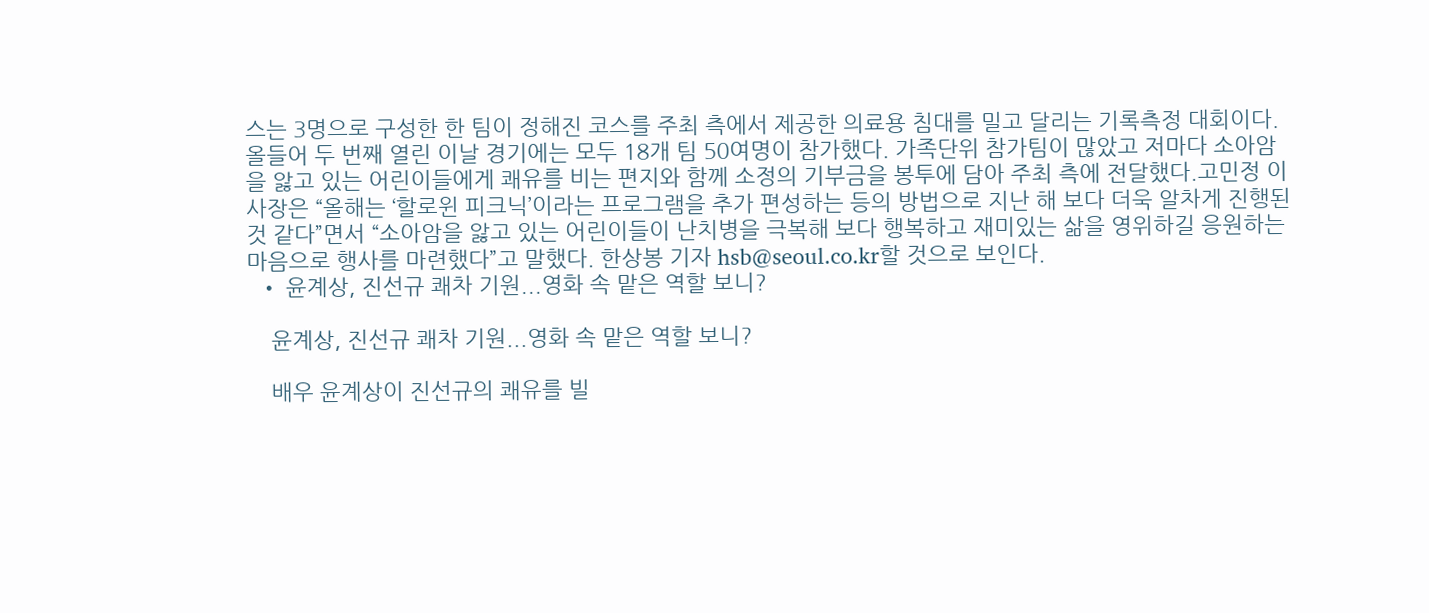스는 3명으로 구성한 한 팀이 정해진 코스를 주최 측에서 제공한 의료용 침대를 밀고 달리는 기록측정 대회이다. 올들어 두 번째 열린 이날 경기에는 모두 18개 팀 50여명이 참가했다. 가족단위 참가팀이 많았고 저마다 소아암을 앓고 있는 어린이들에게 쾌유를 비는 편지와 함께 소정의 기부금을 봉투에 담아 주최 측에 전달했다.고민정 이사장은 “올해는 ‘할로윈 피크닉’이라는 프로그램을 추가 편성하는 등의 방법으로 지난 해 보다 더욱 알차게 진행된 것 같다”면서 “소아암을 앓고 있는 어린이들이 난치병을 극복해 보다 행복하고 재미있는 삶을 영위하길 응원하는 마음으로 행사를 마련했다”고 말했다. 한상봉 기자 hsb@seoul.co.kr할 것으로 보인다.
  • 윤계상, 진선규 쾌차 기원...영화 속 맡은 역할 보니?

    윤계상, 진선규 쾌차 기원...영화 속 맡은 역할 보니?

    배우 윤계상이 진선규의 쾌유를 빌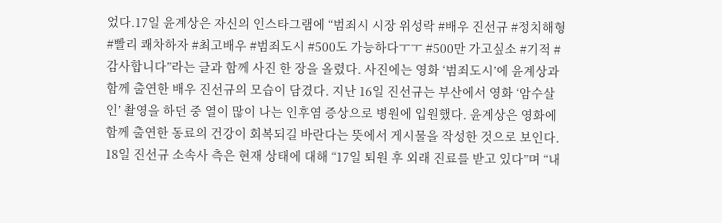었다.17일 윤계상은 자신의 인스타그램에 “범죄시 시장 위성락 #배우 진선규 #정치해형 #빨리 쾌차하자 #최고배우 #범죄도시 #500도 가능하다ㅜㅜ #500만 가고싶소 #기적 #감사합니다”라는 글과 함께 사진 한 장을 올렸다. 사진에는 영화 ‘범죄도시’에 윤계상과 함께 출연한 배우 진선규의 모습이 담겼다. 지난 16일 진선규는 부산에서 영화 ‘암수살인’ 촬영을 하던 중 열이 많이 나는 인후염 증상으로 병원에 입원했다. 윤계상은 영화에 함께 출연한 동료의 건강이 회복되길 바란다는 뜻에서 게시물을 작성한 것으로 보인다. 18일 진선규 소속사 측은 현재 상태에 대해 “17일 퇴원 후 외래 진료를 받고 있다”며 “내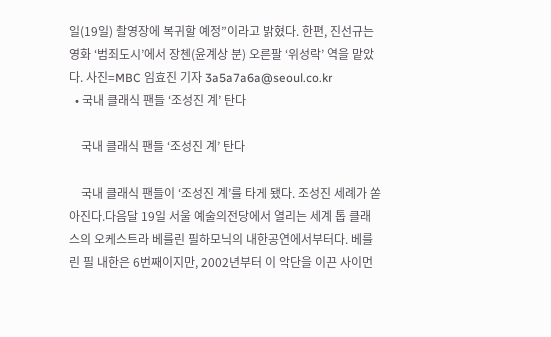일(19일) 촬영장에 복귀할 예정”이라고 밝혔다. 한편, 진선규는 영화 ‘범죄도시’에서 장첸(윤계상 분) 오른팔 ‘위성락’ 역을 맡았다. 사진=MBC 임효진 기자 3a5a7a6a@seoul.co.kr
  • 국내 클래식 팬들 ‘조성진 계’ 탄다

    국내 클래식 팬들 ‘조성진 계’ 탄다

    국내 클래식 팬들이 ‘조성진 계’를 타게 됐다. 조성진 세례가 쏟아진다.다음달 19일 서울 예술의전당에서 열리는 세계 톱 클래스의 오케스트라 베를린 필하모닉의 내한공연에서부터다. 베를린 필 내한은 6번째이지만, 2002년부터 이 악단을 이끈 사이먼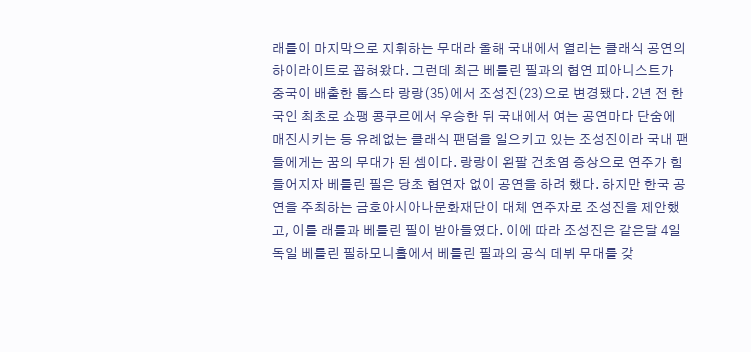래틀이 마지막으로 지휘하는 무대라 올해 국내에서 열리는 클래식 공연의 하이라이트로 꼽혀왔다. 그런데 최근 베를린 필과의 협연 피아니스트가 중국이 배출한 톱스타 랑랑(35)에서 조성진(23)으로 변경됐다. 2년 전 한국인 최초로 쇼팽 콩쿠르에서 우승한 뒤 국내에서 여는 공연마다 단숨에 매진시키는 등 유례없는 클래식 팬덤을 일으키고 있는 조성진이라 국내 팬들에게는 꿈의 무대가 된 셈이다. 랑랑이 왼팔 건초염 증상으로 연주가 힘들어지자 베를린 필은 당초 협연자 없이 공연을 하려 했다. 하지만 한국 공연을 주최하는 금호아시아나문화재단이 대체 연주자로 조성진을 제안했고, 이를 래틀과 베를린 필이 받아들였다. 이에 따라 조성진은 같은달 4일 독일 베를린 필하모니홀에서 베를린 필과의 공식 데뷔 무대를 갖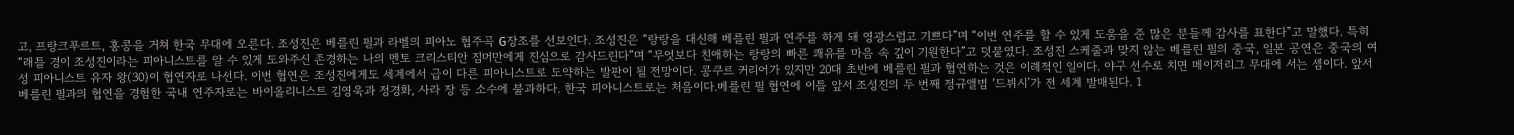고, 프랑크푸르트, 홍콩을 거쳐 한국 무대에 오른다. 조성진은 베를린 필과 라벨의 피아노 협주곡 G장조를 선보인다. 조성진은 “랑랑을 대신해 베를린 필과 연주를 하게 돼 영광스럽고 기쁘다”며 “이번 연주를 할 수 있게 도움을 준 많은 분들께 감사를 표한다”고 말했다. 특히 “래틀 경이 조성진이라는 피아니스트를 알 수 있게 도와주신 존경하는 나의 멘토 크리스티안 짐머만에게 진심으로 감사드린다”며 “무엇보다 친애하는 랑랑의 빠른 쾌유를 마음 속 깊이 기원한다”고 덧붙였다. 조성진 스케줄과 맞지 않는 베를린 필의 중국, 일본 공연은 중국의 여성 피아니스트 유자 왕(30)이 협연자로 나선다. 이번 협연은 조성진에게도 세계에서 급이 다른 피아니스트로 도약하는 발판이 될 전망이다. 콩쿠르 커리어가 있지만 20대 초반에 베를린 필과 협연하는 것은 이례적인 일이다. 야구 선수로 치면 메이저리그 무대에 서는 셈이다. 앞서 베를린 필과의 협연을 경험한 국내 연주자로는 바이올리니스트 김영욱과 정경화, 사라 장 등 소수에 불과하다. 한국 피아니스트로는 처음이다.베를린 필 협연에 이틀 앞서 조성진의 두 번째 정규앨범 ‘드뷔시’가 전 세계 발매된다. 1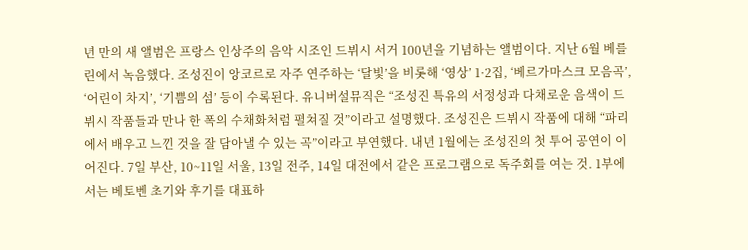년 만의 새 앨범은 프랑스 인상주의 음악 시조인 드뷔시 서거 100년을 기념하는 앨범이다. 지난 6월 베를린에서 녹음했다. 조성진이 앙코르로 자주 연주하는 ‘달빛’을 비롯해 ‘영상’ 1·2집, ‘베르가마스크 모음곡’, ‘어린이 차지’, ‘기쁨의 섬’ 등이 수록된다. 유니버설뮤직은 “조성진 특유의 서정성과 다채로운 음색이 드뷔시 작품들과 만나 한 폭의 수채화처럼 펼쳐질 것”이라고 설명했다. 조성진은 드뷔시 작품에 대해 “파리에서 배우고 느낀 것을 잘 담아낼 수 있는 곡”이라고 부연했다. 내년 1월에는 조성진의 첫 투어 공연이 이어진다. 7일 부산, 10~11일 서울, 13일 전주, 14일 대전에서 같은 프로그램으로 독주회를 여는 것. 1부에서는 베토벤 초기와 후기를 대표하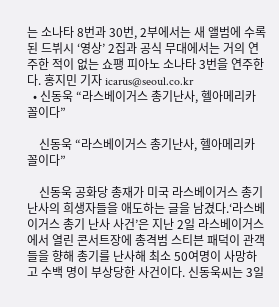는 소나타 8번과 30번, 2부에서는 새 앨범에 수록된 드뷔시 ‘영상’ 2집과 공식 무대에서는 거의 연주한 적이 없는 쇼팽 피아노 소나타 3번을 연주한다. 홍지민 기자 icarus@seoul.co.kr
  • 신동욱 “라스베이거스 총기난사, 헬아메리카 꼴이다”

    신동욱 “라스베이거스 총기난사, 헬아메리카 꼴이다”

    신동욱 공화당 총재가 미국 라스베이거스 총기 난사의 희생자들을 애도하는 글을 남겼다.‘라스베이거스 총기 난사 사건’은 지난 2일 라스베이거스에서 열린 콘서트장에 총격범 스티븐 패덕이 관객들을 향해 총기를 난사해 최소 50여명이 사망하고 수백 명이 부상당한 사건이다. 신동욱씨는 3일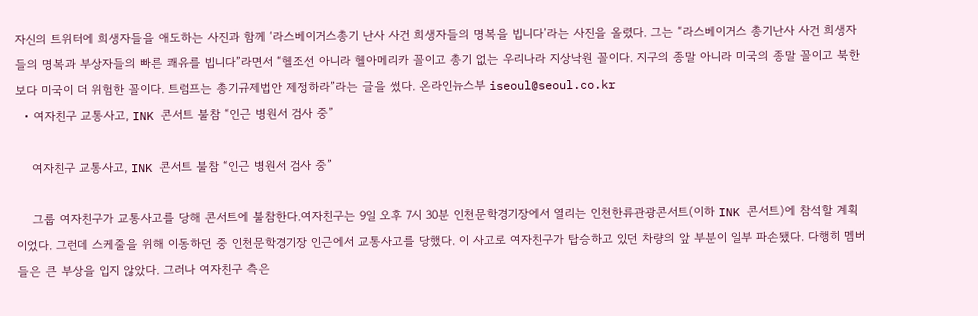자신의 트위터에 희생자들을 애도하는 사진과 함께 ‘라스베이거스총기 난사 사건 희생자들의 명복을 빕니다’라는 사진을 올렸다. 그는 “라스베이거스 총기난사 사건 희생자들의 명복과 부상자들의 빠른 쾌유를 빕니다”라면서 “헬조선 아니라 헬아메리카 꼴이고 총기 없는 우리나라 지상낙원 꼴이다. 지구의 종말 아니라 미국의 종말 꼴이고 북한보다 미국이 더 위험한 꼴이다. 트럼프는 총기규제법안 제정하라”라는 글을 썼다. 온라인뉴스부 iseoul@seoul.co.kr
  • 여자친구 교통사고, INK 콘서트 불참 “인근 병원서 검사 중”

    여자친구 교통사고, INK 콘서트 불참 “인근 병원서 검사 중”

    그룹 여자친구가 교통사고를 당해 콘서트에 불참한다.여자친구는 9일 오후 7시 30분 인천문학경기장에서 열리는 인천한류관광콘서트(이하 INK 콘서트)에 참석할 계획이었다. 그런데 스케줄을 위해 이동하던 중 인천문학경기장 인근에서 교통사고를 당했다. 이 사고로 여자친구가 탑승하고 있던 차량의 앞 부분이 일부 파손됐다. 다행히 멤버들은 큰 부상을 입지 않았다. 그러나 여자친구 측은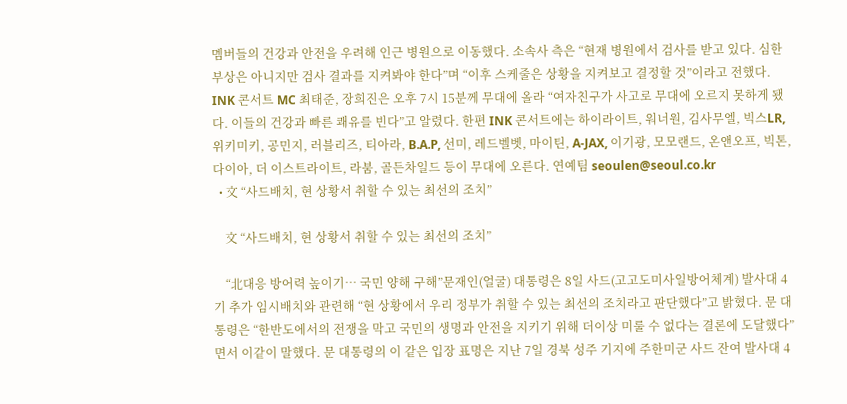멤버들의 건강과 안전을 우려해 인근 병원으로 이동했다. 소속사 측은 “현재 병원에서 검사를 받고 있다. 심한 부상은 아니지만 검사 결과를 지켜봐야 한다”며 “이후 스케줄은 상황을 지켜보고 결정할 것”이라고 전했다. INK 콘서트 MC 최태준, 장희진은 오후 7시 15분께 무대에 올라 “여자친구가 사고로 무대에 오르지 못하게 됐다. 이들의 건강과 빠른 쾌유를 빈다”고 알렸다. 한편 INK 콘서트에는 하이라이트, 워너원, 김사무엘, 빅스LR, 위키미키, 공민지, 러블리즈, 티아라, B.A.P, 선미, 레드벨벳, 마이틴, A-JAX, 이기광, 모모랜드, 온앤오프, 빅톤, 다이아, 더 이스트라이트, 라붐, 골든차일드 등이 무대에 오른다. 연예팀 seoulen@seoul.co.kr
  • 文 “사드배치, 현 상황서 취할 수 있는 최선의 조치”

    文 “사드배치, 현 상황서 취할 수 있는 최선의 조치”

    “北대응 방어력 높이기… 국민 양해 구해”문재인(얼굴) 대통령은 8일 사드(고고도미사일방어체계) 발사대 4기 추가 임시배치와 관련해 “현 상황에서 우리 정부가 취할 수 있는 최선의 조치라고 판단했다”고 밝혔다. 문 대통령은 “한반도에서의 전쟁을 막고 국민의 생명과 안전을 지키기 위해 더이상 미룰 수 없다는 결론에 도달했다”면서 이같이 말했다. 문 대통령의 이 같은 입장 표명은 지난 7일 경북 성주 기지에 주한미군 사드 잔여 발사대 4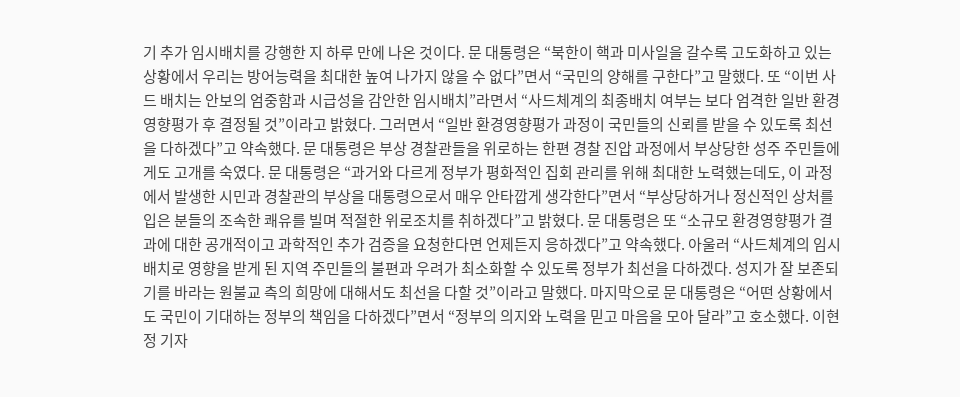기 추가 임시배치를 강행한 지 하루 만에 나온 것이다. 문 대통령은 “북한이 핵과 미사일을 갈수록 고도화하고 있는 상황에서 우리는 방어능력을 최대한 높여 나가지 않을 수 없다”면서 “국민의 양해를 구한다”고 말했다. 또 “이번 사드 배치는 안보의 엄중함과 시급성을 감안한 임시배치”라면서 “사드체계의 최종배치 여부는 보다 엄격한 일반 환경영향평가 후 결정될 것”이라고 밝혔다. 그러면서 “일반 환경영향평가 과정이 국민들의 신뢰를 받을 수 있도록 최선을 다하겠다”고 약속했다. 문 대통령은 부상 경찰관들을 위로하는 한편 경찰 진압 과정에서 부상당한 성주 주민들에게도 고개를 숙였다. 문 대통령은 “과거와 다르게 정부가 평화적인 집회 관리를 위해 최대한 노력했는데도, 이 과정에서 발생한 시민과 경찰관의 부상을 대통령으로서 매우 안타깝게 생각한다”면서 “부상당하거나 정신적인 상처를 입은 분들의 조속한 쾌유를 빌며 적절한 위로조치를 취하겠다”고 밝혔다. 문 대통령은 또 “소규모 환경영향평가 결과에 대한 공개적이고 과학적인 추가 검증을 요청한다면 언제든지 응하겠다”고 약속했다. 아울러 “사드체계의 임시배치로 영향을 받게 된 지역 주민들의 불편과 우려가 최소화할 수 있도록 정부가 최선을 다하겠다. 성지가 잘 보존되기를 바라는 원불교 측의 희망에 대해서도 최선을 다할 것”이라고 말했다. 마지막으로 문 대통령은 “어떤 상황에서도 국민이 기대하는 정부의 책임을 다하겠다”면서 “정부의 의지와 노력을 믿고 마음을 모아 달라”고 호소했다. 이현정 기자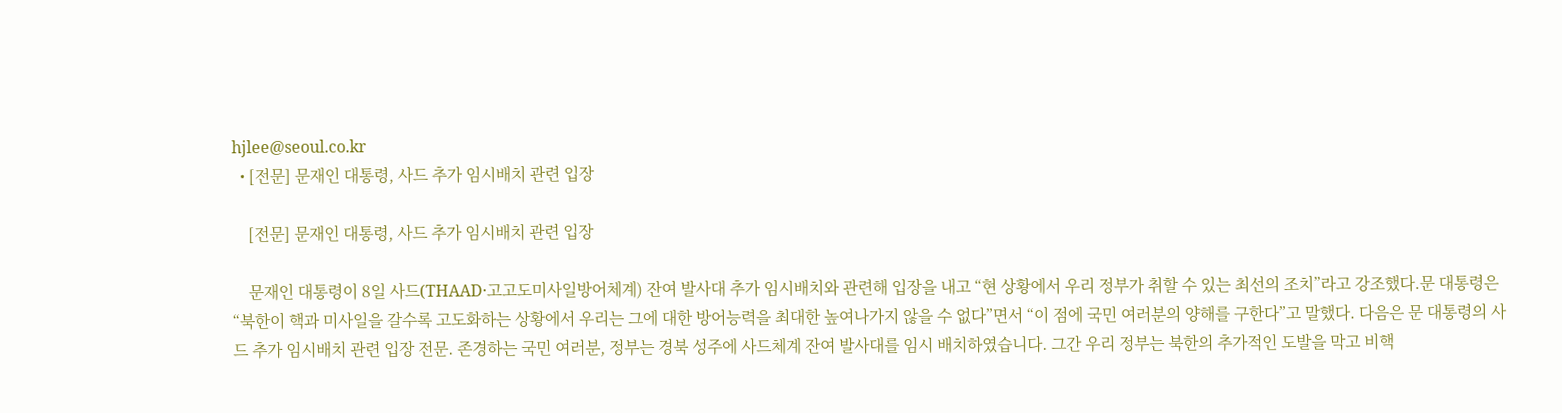hjlee@seoul.co.kr
  • [전문] 문재인 대통령, 사드 추가 임시배치 관련 입장

    [전문] 문재인 대통령, 사드 추가 임시배치 관련 입장

    문재인 대통령이 8일 사드(THAAD·고고도미사일방어체계) 잔여 발사대 추가 임시배치와 관련해 입장을 내고 “현 상황에서 우리 정부가 취할 수 있는 최선의 조치”라고 강조했다.문 대통령은 “북한이 핵과 미사일을 갈수록 고도화하는 상황에서 우리는 그에 대한 방어능력을 최대한 높여나가지 않을 수 없다”면서 “이 점에 국민 여러분의 양해를 구한다”고 말했다. 다음은 문 대통령의 사드 추가 임시배치 관련 입장 전문. 존경하는 국민 여러분, 정부는 경북 성주에 사드체계 잔여 발사대를 임시 배치하였습니다. 그간 우리 정부는 북한의 추가적인 도발을 막고 비핵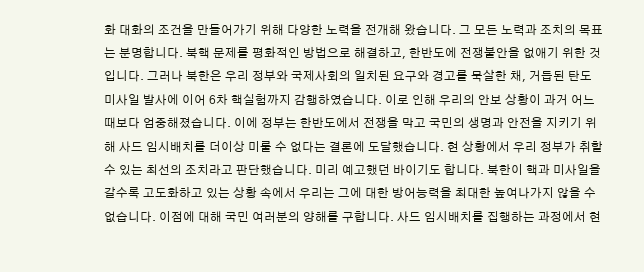화 대화의 조건을 만들어가기 위해 다양한 노력을 전개해 왔습니다. 그 모든 노력과 조치의 목표는 분명합니다. 북핵 문제를 평화적인 방법으로 해결하고, 한반도에 전쟁불안을 없애기 위한 것입니다. 그러나 북한은 우리 정부와 국제사회의 일치된 요구와 경고를 묵살한 채, 거듭된 탄도미사일 발사에 이어 6차 핵실험까지 감행하였습니다. 이로 인해 우리의 안보 상황이 과거 어느 때보다 엄중해졌습니다. 이에 정부는 한반도에서 전쟁을 막고 국민의 생명과 안전을 지키기 위해 사드 임시배치를 더이상 미룰 수 없다는 결론에 도달했습니다. 현 상황에서 우리 정부가 취할 수 있는 최선의 조치라고 판단했습니다. 미리 예고했던 바이기도 합니다. 북한이 핵과 미사일을 갈수록 고도화하고 있는 상황 속에서 우리는 그에 대한 방어능력을 최대한 높여나가지 않을 수 없습니다. 이점에 대해 국민 여러분의 양해를 구합니다. 사드 임시배치를 집행하는 과정에서 현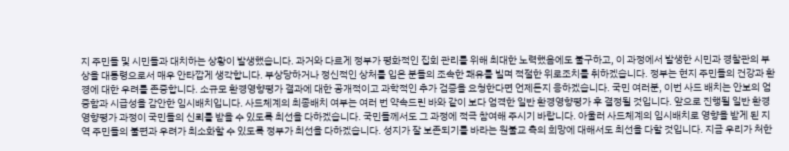지 주민들 및 시민들과 대치하는 상황이 발생했습니다. 과거와 다르게 정부가 평화적인 집회 관리를 위해 최대한 노력했음에도 불구하고, 이 과정에서 발생한 시민과 경찰관의 부상을 대통령으로서 매우 안타깝게 생각합니다. 부상당하거나 정신적인 상처를 입은 분들의 조속한 쾌유를 빌며 적절한 위로조치를 취하겠습니다. 정부는 현지 주민들의 건강과 환경에 대한 우려를 존중합니다. 소규모 환경영향평가 결과에 대한 공개적이고 과학적인 추가 검증을 요청한다면 언제든지 응하겠습니다. 국민 여러분, 이번 사드 배치는 안보의 엄중함과 시급성을 감안한 임시배치입니다. 사드체계의 최종배치 여부는 여러 번 약속드린 바와 같이 보다 엄격한 일반 환경영향평가 후 결정될 것입니다. 앞으로 진행될 일반 환경영향평가 과정이 국민들의 신뢰를 받을 수 있도록 최선을 다하겠습니다. 국민들께서도 그 과정에 적극 참여해 주시기 바랍니다. 아울러 사드체계의 임시배치로 영향을 받게 된 지역 주민들의 불편과 우려가 최소화할 수 있도록 정부가 최선을 다하겠습니다. 성지가 잘 보존되기를 바라는 원불교 측의 희망에 대해서도 최선을 다할 것입니다. 지금 우리가 처한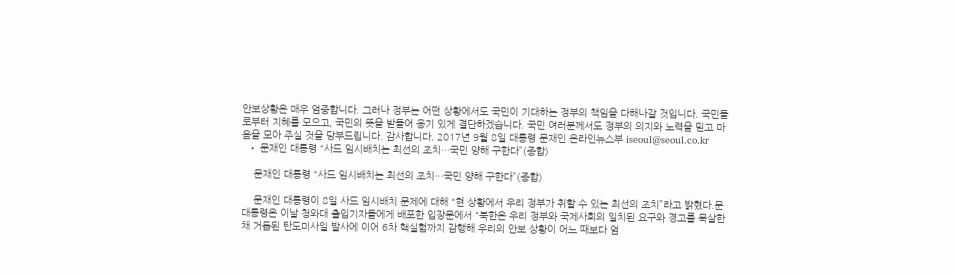안보상황은 매우 엄중합니다. 그러나 정부는 어떤 상황에서도 국민이 기대하는 정부의 책임을 다해나갈 것입니다. 국민들로부터 지혜를 모으고, 국민의 뜻을 받들어 용기 있게 결단하겠습니다. 국민 여러분께서도 정부의 의지와 노력을 믿고 마음을 모아 주실 것을 당부드립니다. 감사합니다. 2017년 9월 8일 대통령 문재인 온라인뉴스부 iseoul@seoul.co.kr
  • 문재인 대통령 “사드 임시배치는 최선의 조치…국민 양해 구한다”(종합)

    문재인 대통령 “사드 임시배치는 최선의 조치…국민 양해 구한다”(종합)

    문재인 대통령이 8일 사드 임시배치 문제에 대해 “현 상황에서 우리 정부가 취할 수 있는 최선의 조치”라고 밝혔다.문 대통령은 이날 청와대 출입기자들에게 배포한 입장문에서 “북한은 우리 정부와 국제사회의 일치된 요구와 경고를 묵살한 채 거듭된 탄도미사일 발사에 이어 6차 핵실험까지 감행해 우리의 안보 상황이 어느 때보다 엄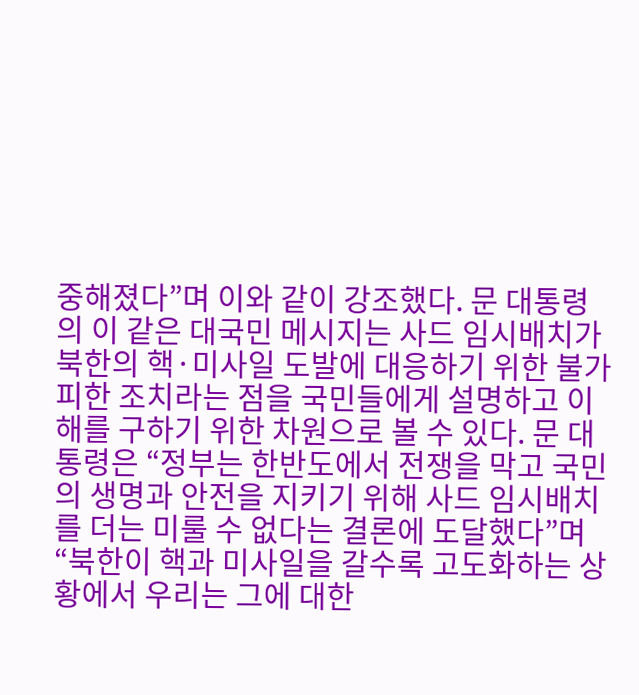중해졌다”며 이와 같이 강조했다. 문 대통령의 이 같은 대국민 메시지는 사드 임시배치가 북한의 핵·미사일 도발에 대응하기 위한 불가피한 조치라는 점을 국민들에게 설명하고 이해를 구하기 위한 차원으로 볼 수 있다. 문 대통령은 “정부는 한반도에서 전쟁을 막고 국민의 생명과 안전을 지키기 위해 사드 임시배치를 더는 미룰 수 없다는 결론에 도달했다”며 “북한이 핵과 미사일을 갈수록 고도화하는 상황에서 우리는 그에 대한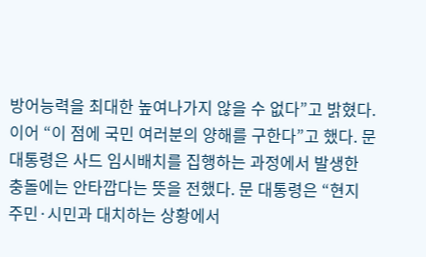방어능력을 최대한 높여나가지 않을 수 없다”고 밝혔다. 이어 “이 점에 국민 여러분의 양해를 구한다”고 했다. 문 대통령은 사드 임시배치를 집행하는 과정에서 발생한 충돌에는 안타깝다는 뜻을 전했다. 문 대통령은 “현지 주민·시민과 대치하는 상황에서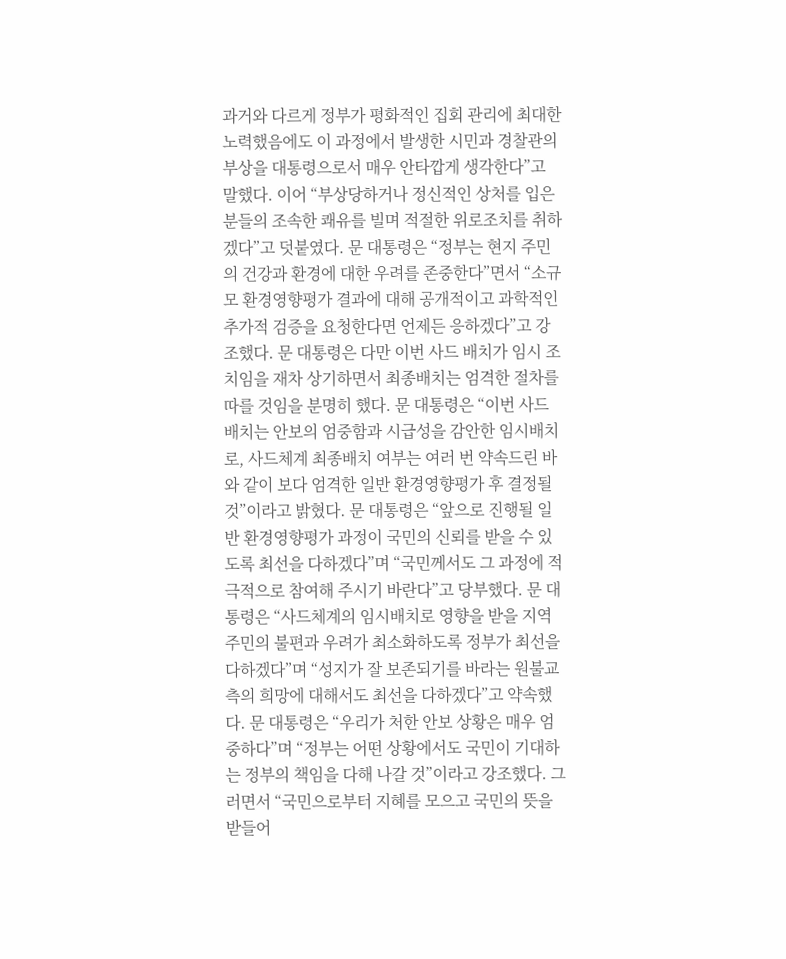과거와 다르게 정부가 평화적인 집회 관리에 최대한 노력했음에도 이 과정에서 발생한 시민과 경찰관의 부상을 대통령으로서 매우 안타깝게 생각한다”고 말했다. 이어 “부상당하거나 정신적인 상처를 입은 분들의 조속한 쾌유를 빌며 적절한 위로조치를 취하겠다”고 덧붙였다. 문 대통령은 “정부는 현지 주민의 건강과 환경에 대한 우려를 존중한다”면서 “소규모 환경영향평가 결과에 대해 공개적이고 과학적인 추가적 검증을 요청한다면 언제든 응하겠다”고 강조했다. 문 대통령은 다만 이번 사드 배치가 임시 조치임을 재차 상기하면서 최종배치는 엄격한 절차를 따를 것임을 분명히 했다. 문 대통령은 “이번 사드 배치는 안보의 엄중함과 시급성을 감안한 임시배치로, 사드체계 최종배치 여부는 여러 번 약속드린 바와 같이 보다 엄격한 일반 환경영향평가 후 결정될 것”이라고 밝혔다. 문 대통령은 “앞으로 진행될 일반 환경영향평가 과정이 국민의 신뢰를 받을 수 있도록 최선을 다하겠다”며 “국민께서도 그 과정에 적극적으로 참여해 주시기 바란다”고 당부했다. 문 대통령은 “사드체계의 임시배치로 영향을 받을 지역 주민의 불편과 우려가 최소화하도록 정부가 최선을 다하겠다”며 “성지가 잘 보존되기를 바라는 원불교 측의 희망에 대해서도 최선을 다하겠다”고 약속했다. 문 대통령은 “우리가 처한 안보 상황은 매우 엄중하다”며 “정부는 어떤 상황에서도 국민이 기대하는 정부의 책임을 다해 나갈 것”이라고 강조했다. 그러면서 “국민으로부터 지혜를 모으고 국민의 뜻을 받들어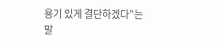용기 있게 결단하겠다”는 말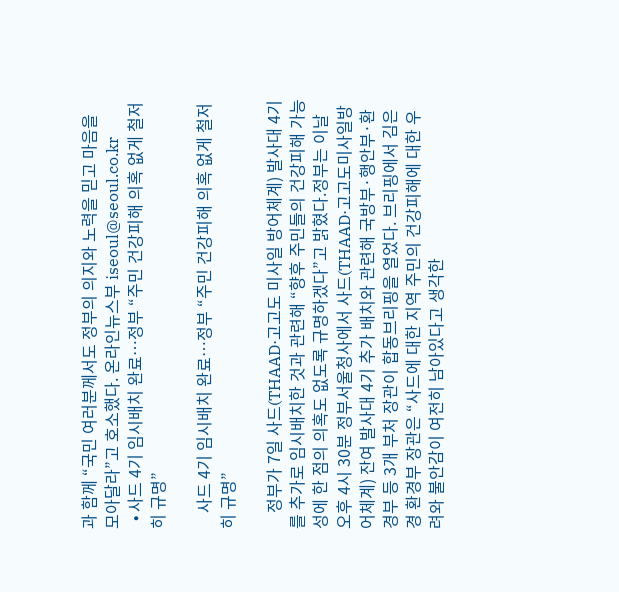과 함께 “국민 여러분께서도 정부의 의지와 노력을 믿고 마음을 모아달라”고 호소했다. 온라인뉴스부 iseoul@seoul.co.kr
  • 사드 4기 임시배치 완료…정부 “주민 건강피해 의혹 없게 철저히 규명”

    사드 4기 임시배치 완료…정부 “주민 건강피해 의혹 없게 철저히 규명”

    정부가 7일 사드(THAAD·고고도 미사일 방어체계) 발사대 4기를 추가로 임시배치한 것과 관련해 “향후 주민들의 건강피해 가능성에 한 점의 의혹도 없도록 규명하겠다”고 밝혔다.정부는 이날 오후 4시 30분 정부서울청사에서 사드(THAAD·고고도미사일방어체계) 잔여 발사대 4기 추가 배치와 관련해 국방부·행안부·환경부 등 3개 부처 장관이 합동브리핑을 열었다. 브리핑에서 김은경 환경부 장관은 “사드에 대한 지역 주민의 건강피해에 대한 우려와 불안감이 여전히 남아있다고 생각한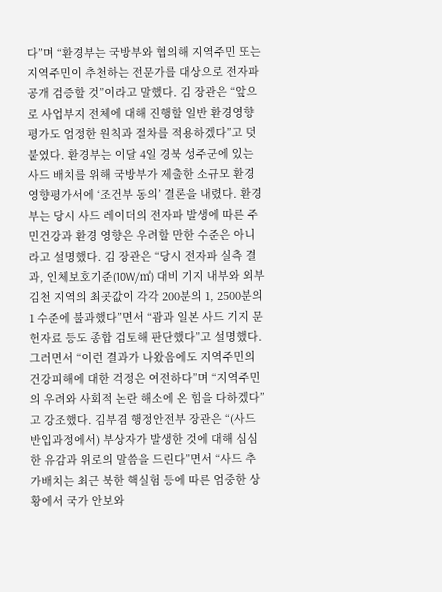다”며 “환경부는 국방부와 협의해 지역주민 또는 지역주민이 추천하는 전문가를 대상으로 전자파 공개 검증할 것”이라고 말했다. 김 장관은 “앞으로 사업부지 전체에 대해 진행할 일반 환경영향평가도 엄정한 원칙과 절차를 적용하겠다”고 덧붙였다. 환경부는 이달 4일 경북 성주군에 있는 사드 배치를 위해 국방부가 제출한 소규모 환경영향평가서에 ‘조건부 동의’ 결론을 내렸다. 환경부는 당시 사드 레이더의 전자파 발생에 따른 주민건강과 환경 영향은 우려할 만한 수준은 아니라고 설명했다. 김 장관은 “당시 전자파 실측 결과, 인체보호기준(10W/㎡) 대비 기지 내부와 외부 김천 지역의 최곳값이 각각 200분의 1, 2500분의 1 수준에 불과했다”면서 “괌과 일본 사드 기지 문헌자료 등도 종합 검토해 판단했다”고 설명했다. 그러면서 “이런 결과가 나왔음에도 지역주민의 건강피해에 대한 걱정은 여전하다”며 “지역주민의 우려와 사회적 논란 해소에 온 힘을 다하겠다”고 강조했다. 김부겸 행정안전부 장관은 “(사드 반입과정에서) 부상자가 발생한 것에 대해 심심한 유감과 위로의 말씀을 드린다”면서 “사드 추가배치는 최근 북한 핵실험 등에 따른 엄중한 상황에서 국가 안보와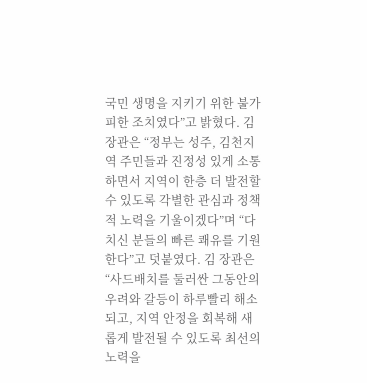국민 생명을 지키기 위한 불가피한 조치였다”고 밝혔다. 김 장관은 “정부는 성주, 김천지역 주민들과 진정성 있게 소통하면서 지역이 한층 더 발전할 수 있도록 각별한 관심과 정책적 노력을 기울이겠다”며 “다치신 분들의 빠른 쾌유를 기원한다”고 덧붙였다. 김 장관은 “사드배치를 둘러싼 그동안의 우려와 갈등이 하루빨리 해소되고, 지역 안정을 회복해 새롭게 발전될 수 있도록 최선의 노력을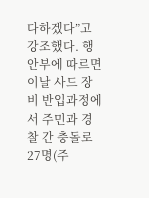다하겠다”고 강조했다. 행안부에 따르면 이날 사드 장비 반입과정에서 주민과 경찰 간 충돌로 27명(주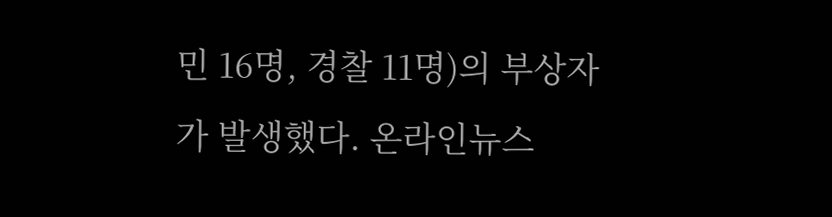민 16명, 경찰 11명)의 부상자가 발생했다. 온라인뉴스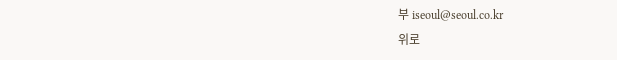부 iseoul@seoul.co.kr
위로